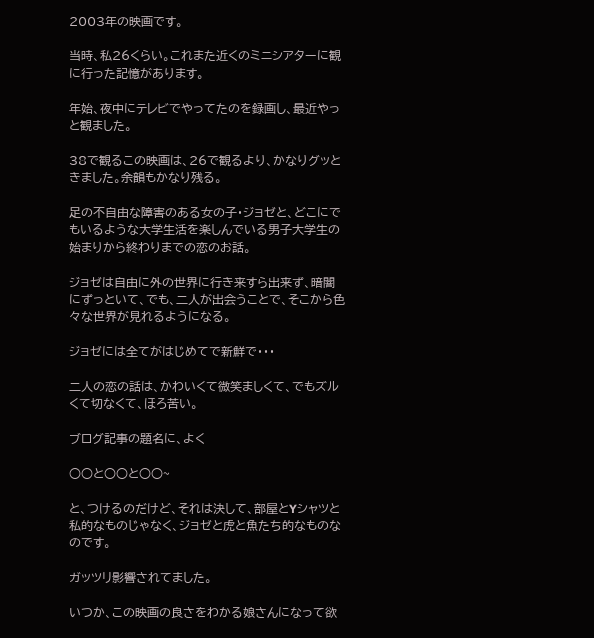2003年の映画です。

当時、私26くらい。これまた近くのミニシアターに観に行った記憶があります。

年始、夜中にテレビでやってたのを録画し、最近やっと観ました。

38で観るこの映画は、26で観るより、かなりグッときました。余韻もかなり残る。

足の不自由な障害のある女の子・ジョゼと、どこにでもいるような大学生活を楽しんでいる男子大学生の始まりから終わりまでの恋のお話。

ジョゼは自由に外の世界に行き来すら出来ず、暗闇にずっといて、でも、二人が出会うことで、そこから色々な世界が見れるようになる。

ジョゼには全てがはじめてで新鮮で・・・

二人の恋の話は、かわいくて微笑ましくて、でもズルくて切なくて、ほろ苦い。

ブログ記事の題名に、よく

○○と○○と○○~

と、つけるのだけど、それは決して、部屋とYシャツと私的なものじゃなく、ジョゼと虎と魚たち的なものなのです。

ガッツリ影響されてました。

いつか、この映画の良さをわかる娘さんになって欲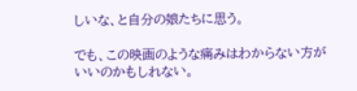しいな、と自分の娘たちに思う。

でも、この映画のような痛みはわからない方がいいのかもしれない。